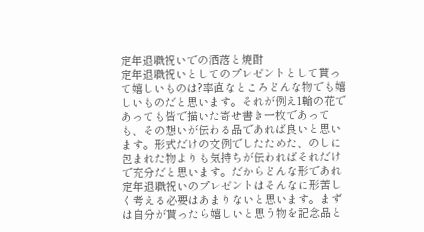定年退職祝いでの洒落と焼酎
定年退職祝いとしてのプレゼントとして貰って嬉しいものは?率直なところどんな物でも嬉しいものだと思います。それが例え1輪の花であっても皆で描いた寄せ書き一枚であっても、その想いが伝わる品であれば良いと思います。形式だけの文例でしたためた、のしに包まれた物よりも気持ちが伝わればそれだけで充分だと思います。だからどんな形であれ定年退職祝いのプレゼントはそんなに形苦しく考える必要はあまりないと思います。まずは自分が貰ったら嬉しいと思う物を記念品と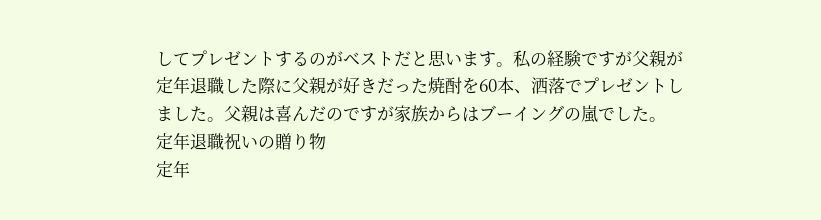してプレゼントするのがベストだと思います。私の経験ですが父親が定年退職した際に父親が好きだった焼酎を60本、洒落でプレゼントしました。父親は喜んだのですが家族からはブーイングの嵐でした。
定年退職祝いの贈り物
定年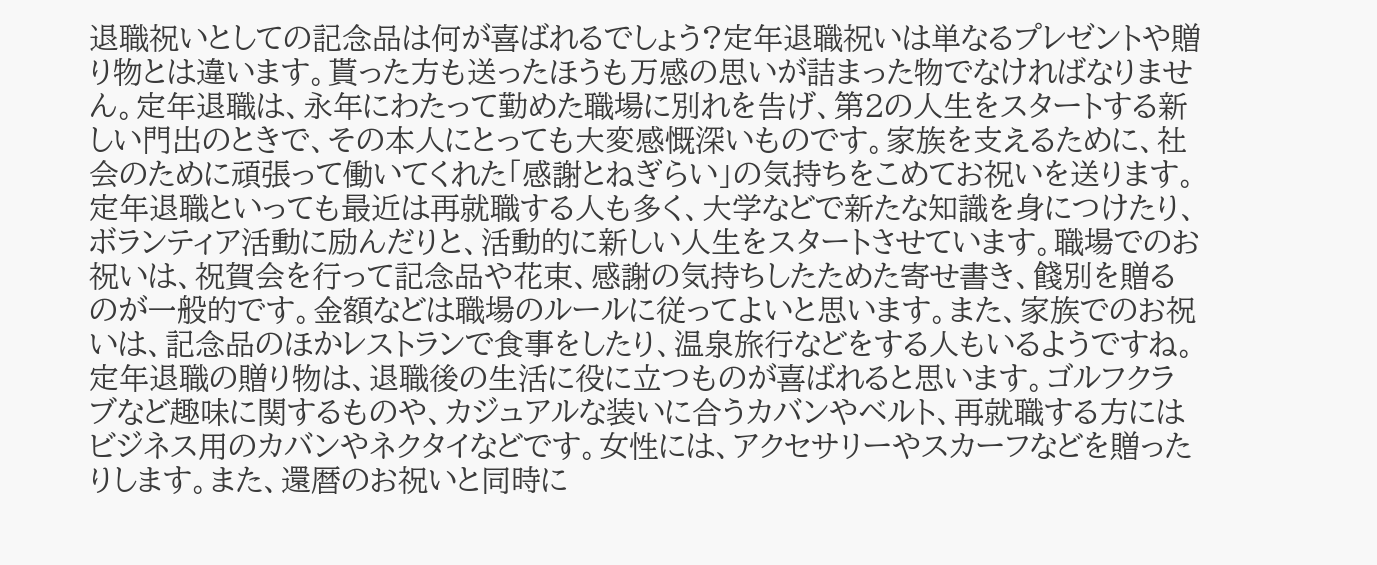退職祝いとしての記念品は何が喜ばれるでしょう?定年退職祝いは単なるプレゼントや贈り物とは違います。貰った方も送ったほうも万感の思いが詰まった物でなければなりません。定年退職は、永年にわたって勤めた職場に別れを告げ、第2の人生をスタートする新しい門出のときで、その本人にとっても大変感慨深いものです。家族を支えるために、社会のために頑張って働いてくれた「感謝とねぎらい」の気持ちをこめてお祝いを送ります。定年退職といっても最近は再就職する人も多く、大学などで新たな知識を身につけたり、ボランティア活動に励んだりと、活動的に新しい人生をスタートさせています。職場でのお祝いは、祝賀会を行って記念品や花束、感謝の気持ちしたためた寄せ書き、餞別を贈るのが一般的です。金額などは職場のルールに従ってよいと思います。また、家族でのお祝いは、記念品のほかレストランで食事をしたり、温泉旅行などをする人もいるようですね。定年退職の贈り物は、退職後の生活に役に立つものが喜ばれると思います。ゴルフクラブなど趣味に関するものや、カジュアルな装いに合うカバンやベルト、再就職する方にはビジネス用のカバンやネクタイなどです。女性には、アクセサリーやスカーフなどを贈ったりします。また、還暦のお祝いと同時に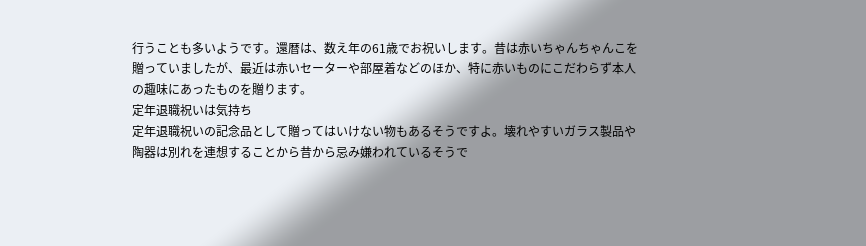行うことも多いようです。還暦は、数え年の61歳でお祝いします。昔は赤いちゃんちゃんこを贈っていましたが、最近は赤いセーターや部屋着などのほか、特に赤いものにこだわらず本人の趣味にあったものを贈ります。
定年退職祝いは気持ち
定年退職祝いの記念品として贈ってはいけない物もあるそうですよ。壊れやすいガラス製品や陶器は別れを連想することから昔から忌み嫌われているそうで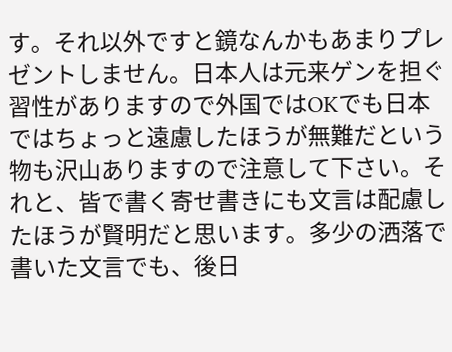す。それ以外ですと鏡なんかもあまりプレゼントしません。日本人は元来ゲンを担ぐ習性がありますので外国ではOKでも日本ではちょっと遠慮したほうが無難だという物も沢山ありますので注意して下さい。それと、皆で書く寄せ書きにも文言は配慮したほうが賢明だと思います。多少の洒落で書いた文言でも、後日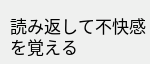読み返して不快感を覚える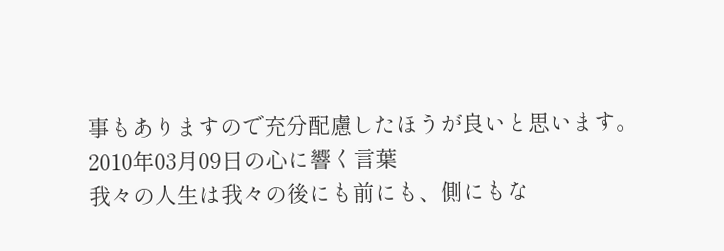事もありますので充分配慮したほうが良いと思います。
2010年03月09日の心に響く言葉
我々の人生は我々の後にも前にも、側にもな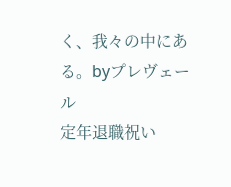く、我々の中にある。byプレヴェール
定年退職祝い